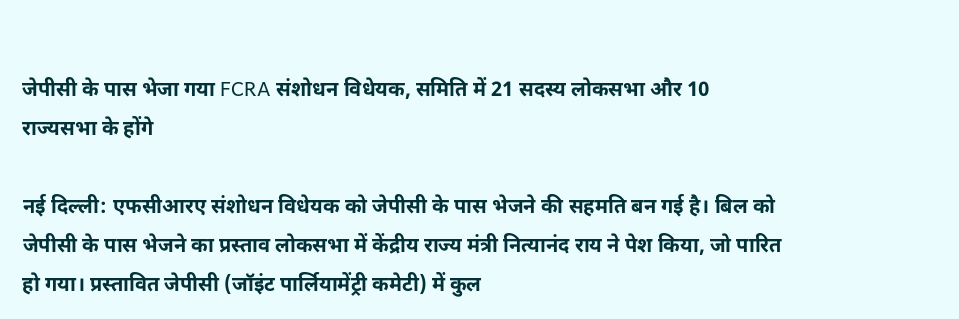जेपीसी के पास भेजा गया FCRA संशोधन विधेयक, समिति में 21 सदस्य लोकसभा और 10 राज्यसभा के होंगे

नई दिल्ली: एफसीआरए संशोधन विधेयक को जेपीसी के पास भेजने की सहमति बन गई है। बिल को जेपीसी के पास भेजने का प्रस्ताव लोकसभा में केंद्रीय राज्य मंत्री नित्यानंद राय ने पेश किया, जो पारित हो गया। प्रस्तावित जेपीसी (जॉइंट पार्लियामेंट्री कमेटी) में कुल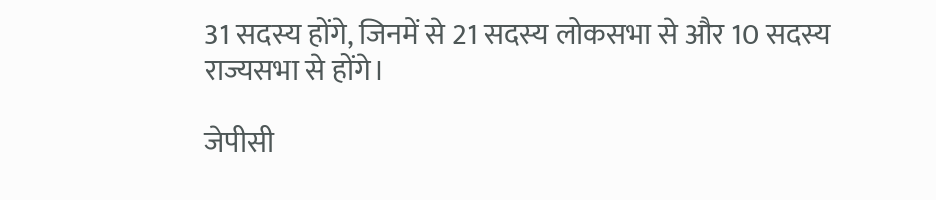31 सदस्य होंगे, जिनमें से 21 सदस्य लोकसभा से और 10 सदस्य राज्यसभा से होंगे।

जेपीसी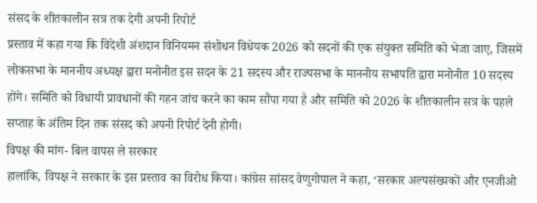संसद के शीतकालीन सत्र तक देगी अपनी रिपोर्ट
प्रस्ताव में कहा गया कि विदेशी अंशदान विनियमन संशोधन विधेयक 2026 को सदनों की एक संयुक्त समिति को भेजा जाए, जिसमें लोकसभा के माननीय अध्यक्ष द्वारा मनोनीत इस सदन के 21 सदस्य और राज्यसभा के माननीय सभापति द्वारा मनोनीत 10 सदस्य होंगे। समिति को विधायी प्रावधानों की गहन जांच करने का काम सौंपा गया है और समिति को 2026 के शीतकालीन सत्र के पहले सप्ताह के अंतिम दिन तक संसद को अपनी रिपोर्ट देनी होगी।
विपक्ष की मांग- बिल वापस ले सरकार
हालांकि, विपक्ष ने सरकार के इस प्रस्ताव का विरोध किया। कांग्रेस सांसद वेणुगोपाल ने कहा, ‘सरकार अल्पसंख्यकों और एनजीओ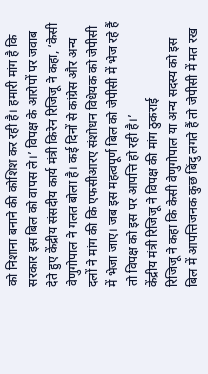को निशाना बनाने की कोशिश कर रही है। हमारी मांग है कि सरकार इस बिल को वापस ले।’ विपक्ष के आरोपों पर जवाब देते हुए केंद्रीय संसदीय कार्य मंत्री किरेन रिजिजू ने कहा, ‘केसी वेणुगोपाल ने गलत बोला है। कई दिनों से कांग्रेस और अन्य दलों ने मांग की कि एफसीआरए संशोधन विधेयक को जेपीसी में भेजा जाए। जब इस महत्वपूर्ण बिल को जेपीसी में भेज रहे हैं तो विपक्ष को इस पर आपत्ति हो रही है।’
केंद्रीय मंत्री रिजिजू ने विपक्ष की मांग ठुकराई
रिजिजू ने कहा कि केसी वेणुगोपाल या अन्य सदस्य को इस बिल में आपत्तिजनक कुछ बिंदु लगते हैं तो जेपीसी में मत रख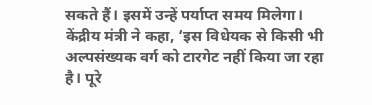सकते हैं। इसमें उन्हें पर्याप्त समय मिलेगा। केंद्रीय मंत्री ने कहा, ‘इस विधेयक से किसी भी अल्पसंख्यक वर्ग को टारगेट नहीं किया जा रहा है। पूरे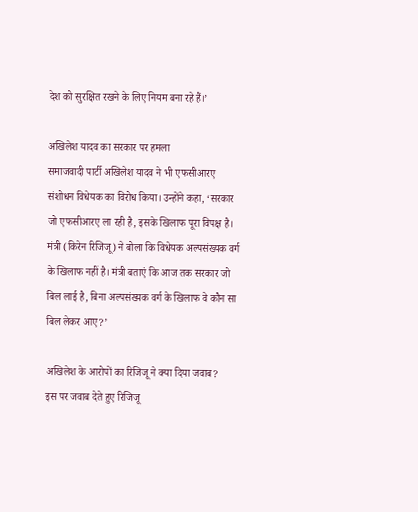देश को सुरक्षित रखने के लिए नियम बना रहे हैं।’

अखिलेश यादव का सरकार पर हमला
समाजवादी पार्टी अखिलेश यादव ने भी एफसीआरए संशोधन विधेयक का विरोध किया। उन्होंने कहा, ‘सरकार जो एफसीआरए ला रही है, इसके खिलाफ पूरा विपक्ष है। मंत्री (किरेन रिजिजू) ने बोला कि विधेयक अल्पसंख्यक वर्ग के खिलाफ नहीं है। मंत्री बताएं कि आज तक सरकार जो बिल लाई है, बिना अल्पसंख्यक वर्ग के खिलाफ वे कौन सा बिल लेकर आए?’

अखिलेश के आरोपों का रिजिजू ने क्या दिया जवाब?
इस पर जवाब देते हुए रिजिजू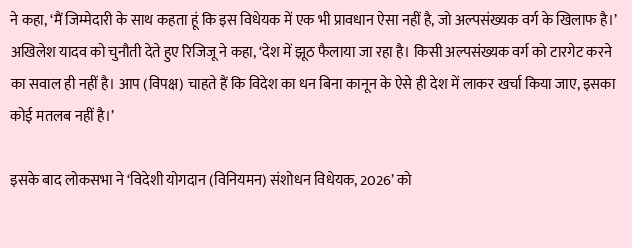ने कहा, ‘मैं जिम्मेदारी के साथ कहता हूं कि इस विधेयक में एक भी प्रावधान ऐसा नहीं है, जो अल्पसंख्यक वर्ग के खिलाफ है।’ अखिलेश यादव को चुनौती देते हुए रिजिजू ने कहा, ‘देश में झूठ फैलाया जा रहा है। किसी अल्पसंख्यक वर्ग को टारगेट करने का सवाल ही नहीं है। आप (विपक्ष) चाहते हैं कि विदेश का धन बिना कानून के ऐसे ही देश में लाकर खर्चा किया जाए, इसका कोई मतलब नहीं है।’

इसके बाद लोकसभा ने ‘विदेशी योगदान (विनियमन) संशोधन विधेयक, 2026’ को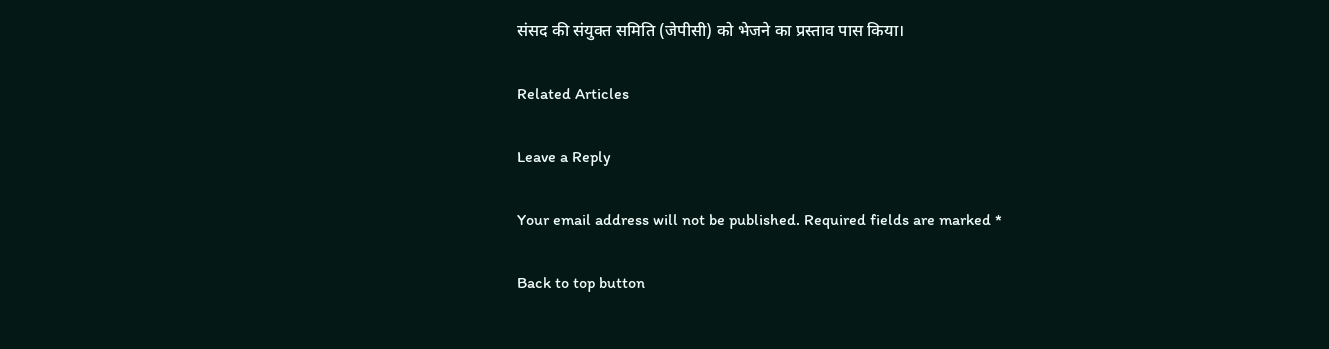संसद की संयुक्त समिति (जेपीसी) को भेजने का प्रस्ताव पास किया।

Related Articles

Leave a Reply

Your email address will not be published. Required fields are marked *

Back to top button